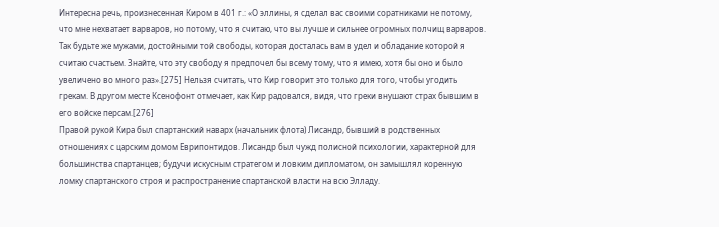Интересна речь, произнесенная Киром в 401 г.: «О эллины, я сделал вас своими соратниками не потому, что мне нехватает варваров, но потому, что я считаю, что вы лучше и сильнее огромных полчищ варваров. Так будьте же мужами, достойными той свободы, которая досталась вам в удел и обладание которой я считаю счастьем. Знайте, что эту свободу я предпочел бы всему тому, что я имею, хотя бы оно и было увеличено во много раз».[275] Нельзя считать, что Кир говорит это только для того, чтобы угодить грекам. В другом месте Ксенофонт отмечает, как Кир радовался, видя, что греки внушают страх бывшим в его войске персам.[276]
Правой рукой Кира был спартанский наварх (начальник флота) Лисандр, бывший в родственных отношениях с царским домом Еврипонтидов. Лисандр был чужд полисной психологии, характерной для большинства спартанцев; будучи искусным стратегом и ловким дипломатом, он замышлял коренную ломку спартанского строя и распространение спартанской власти на всю Элладу.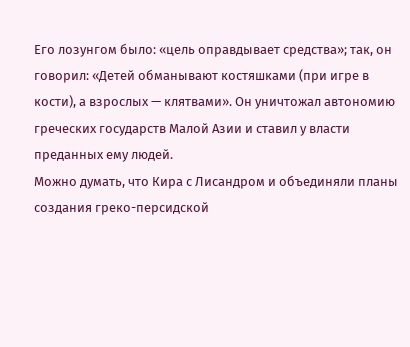Его лозунгом было: «цель оправдывает средства»; так, он говорил: «Детей обманывают костяшками (при игре в кости), а взрослых — клятвами». Он уничтожал автономию греческих государств Малой Азии и ставил у власти преданных ему людей.
Можно думать, что Кира с Лисандром и объединяли планы создания греко-персидской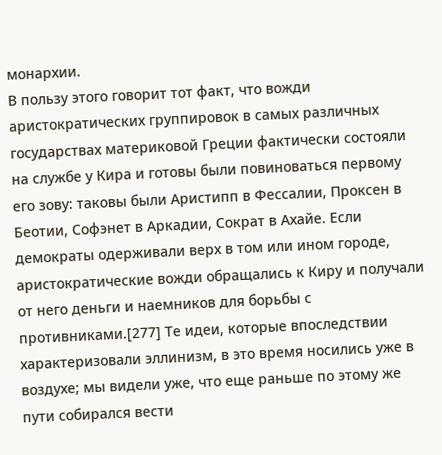монархии.
В пользу этого говорит тот факт, что вожди аристократических группировок в самых различных государствах материковой Греции фактически состояли на службе у Кира и готовы были повиноваться первому его зову: таковы были Аристипп в Фессалии, Проксен в Беотии, Софэнет в Аркадии, Сократ в Ахайе. Если демократы одерживали верх в том или ином городе, аристократические вожди обращались к Киру и получали от него деньги и наемников для борьбы с противниками.[277] Те идеи, которые впоследствии характеризовали эллинизм, в это время носились уже в воздухе; мы видели уже, что еще раньше по этому же пути собирался вести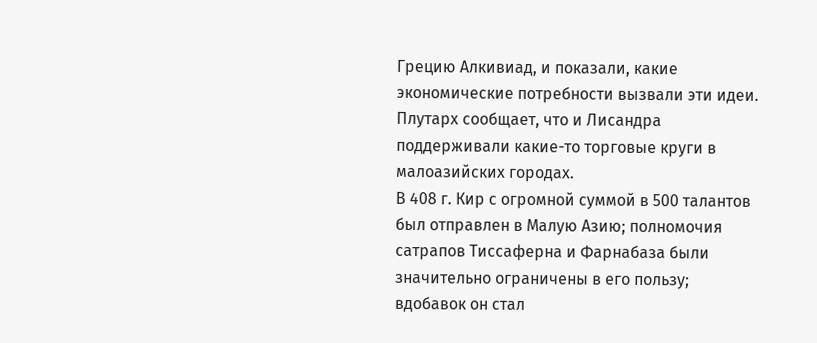Грецию Алкивиад, и показали, какие экономические потребности вызвали эти идеи. Плутарх сообщает, что и Лисандра поддерживали какие-то торговые круги в малоазийских городах.
В 408 г. Кир с огромной суммой в 500 талантов был отправлен в Малую Азию; полномочия сатрапов Тиссаферна и Фарнабаза были значительно ограничены в его пользу; вдобавок он стал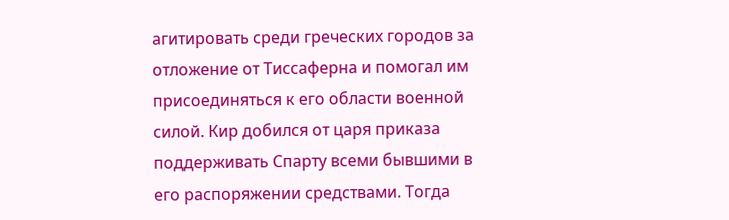агитировать среди греческих городов за отложение от Тиссаферна и помогал им присоединяться к его области военной силой. Кир добился от царя приказа поддерживать Спарту всеми бывшими в его распоряжении средствами. Тогда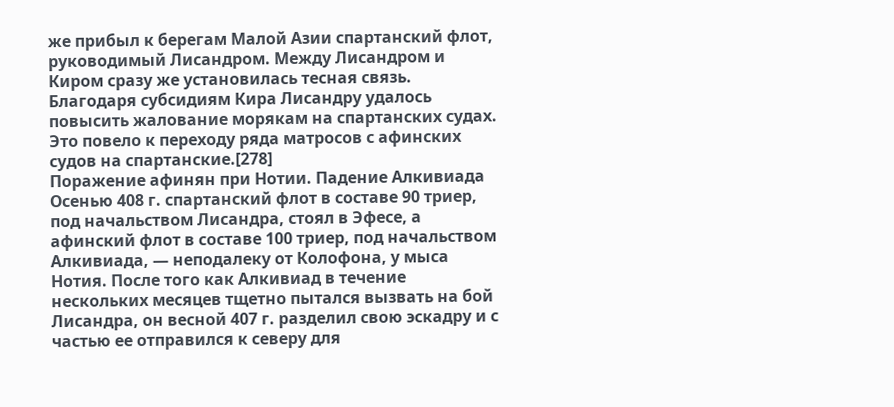же прибыл к берегам Малой Азии спартанский флот, руководимый Лисандром. Между Лисандром и Киром сразу же установилась тесная связь. Благодаря субсидиям Кира Лисандру удалось повысить жалование морякам на спартанских судах. Это повело к переходу ряда матросов с афинских судов на спартанские.[278]
Поражение афинян при Нотии. Падение Алкивиада
Осенью 408 г. спартанский флот в составе 90 триер, под начальством Лисандра, стоял в Эфесе, а афинский флот в составе 100 триер, под начальством Алкивиада, — неподалеку от Колофона, у мыса Нотия. После того как Алкивиад в течение нескольких месяцев тщетно пытался вызвать на бой Лисандра, он весной 407 г. разделил свою эскадру и с частью ее отправился к северу для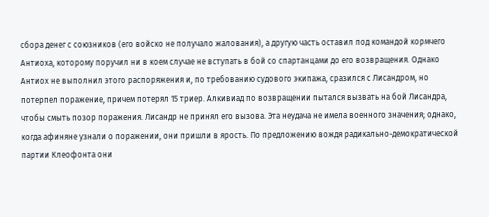сбора денег с союзников (его войско не получало жалования), а другую часть оставил под командой кормчего Антиоха, которому поручил ни в коем случае не вступать в бой со спартанцами до его возвращения. Однако Антиох не выполнил этого распоряжения и, по требованию судового экипажа, сразился с Лисандром, но потерпел поражение, причем потерял 15 триер. Алкивиад по возвращении пытался вызвать на бой Лисандра, чтобы смыть позор поражения. Лисандр не принял его вызова. Эта неудача не имела военного значения; однако, когда афиняне узнали о поражении, они пришли в ярость. По предложению вождя радикально-демократической партии Клеофонта они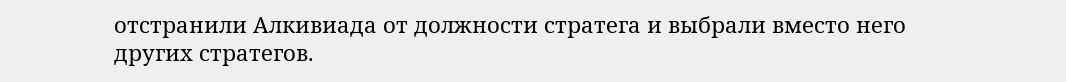отстранили Алкивиада от должности стратега и выбрали вместо него других стратегов.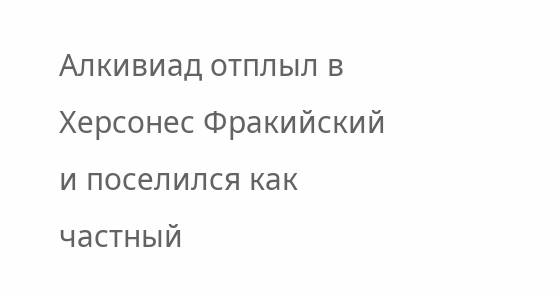Алкивиад отплыл в Херсонес Фракийский и поселился как частный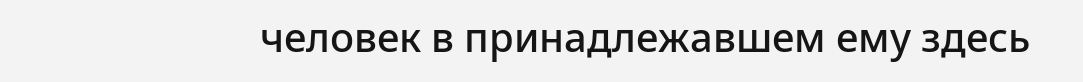человек в принадлежавшем ему здесь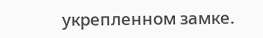укрепленном замке.